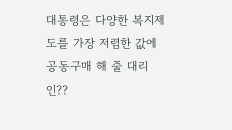대통령은 다양한 복지제도를 가장 저렴한 값에 공동구매 해 줄 대리인??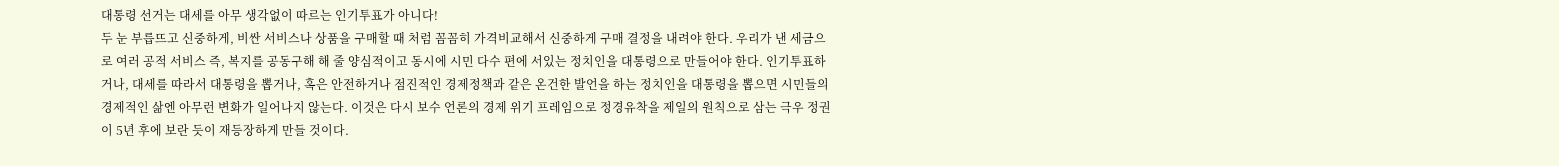대통령 선거는 대세를 아무 생각없이 따르는 인기투표가 아니다!
두 눈 부릅뜨고 신중하게, 비싼 서비스나 상품을 구매할 때 처럼 꼼꼼히 가격비교해서 신중하게 구매 결정을 내려야 한다. 우리가 낸 세금으로 여러 공적 서비스 즉, 복지를 공동구해 해 줄 양심적이고 동시에 시민 다수 편에 서있는 정치인을 대통령으로 만들어야 한다. 인기투표하거나, 대세를 따라서 대통령을 뽑거나, 혹은 안전하거나 점진적인 경제정책과 같은 온건한 발언을 하는 정치인을 대통령을 뽑으면 시민들의 경제적인 삶엔 아무런 변화가 일어나지 않는다. 이것은 다시 보수 언론의 경제 위기 프레임으로 정경유착을 제일의 원칙으로 삼는 극우 정권이 5년 후에 보란 듯이 재등장하게 만들 것이다.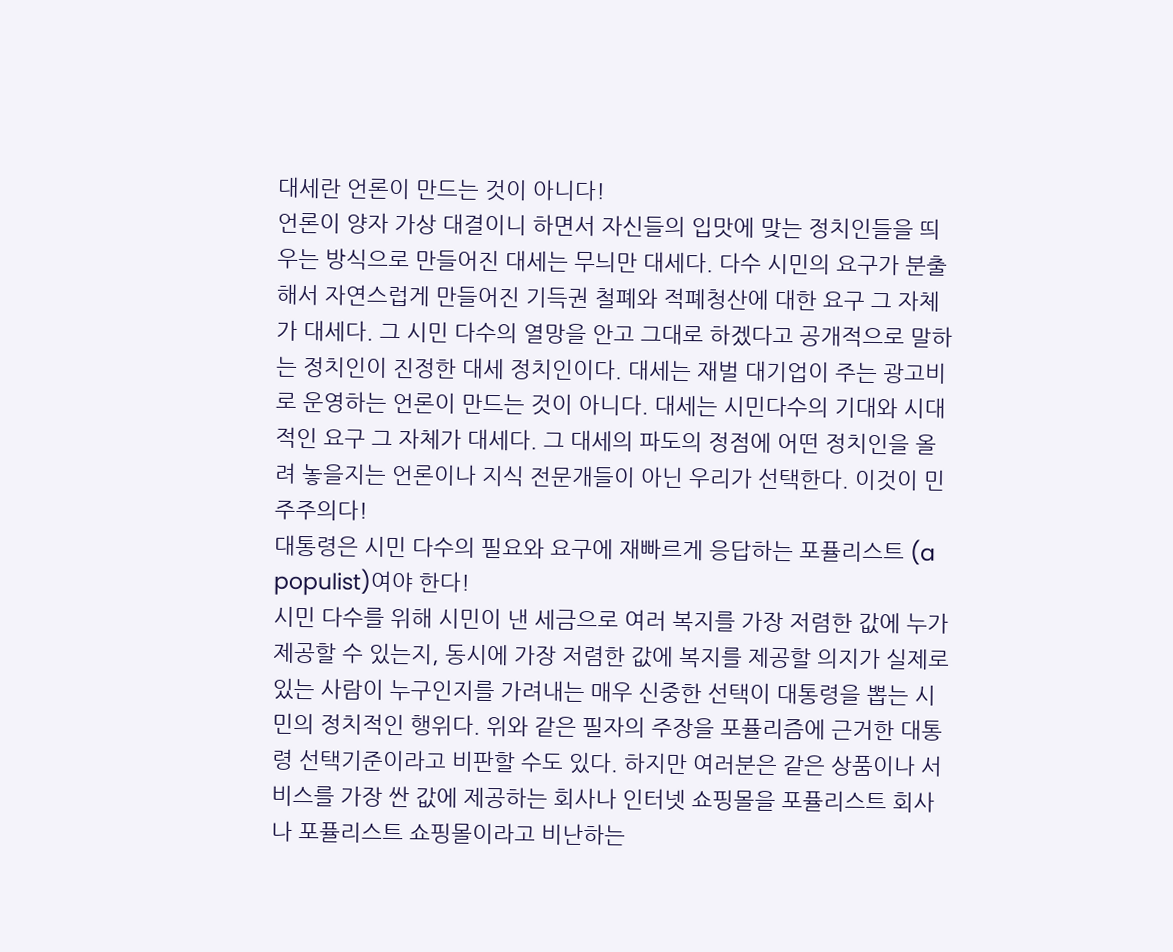대세란 언론이 만드는 것이 아니다!
언론이 양자 가상 대결이니 하면서 자신들의 입맛에 맞는 정치인들을 띄우는 방식으로 만들어진 대세는 무늬만 대세다. 다수 시민의 요구가 분출해서 자연스럽게 만들어진 기득권 철폐와 적폐청산에 대한 요구 그 자체가 대세다. 그 시민 다수의 열망을 안고 그대로 하겠다고 공개적으로 말하는 정치인이 진정한 대세 정치인이다. 대세는 재벌 대기업이 주는 광고비로 운영하는 언론이 만드는 것이 아니다. 대세는 시민다수의 기대와 시대적인 요구 그 자체가 대세다. 그 대세의 파도의 정점에 어떤 정치인을 올려 놓을지는 언론이나 지식 전문개들이 아닌 우리가 선택한다. 이것이 민주주의다!
대통령은 시민 다수의 필요와 요구에 재빠르게 응답하는 포퓰리스트 (a populist)여야 한다!
시민 다수를 위해 시민이 낸 세금으로 여러 복지를 가장 저렴한 값에 누가 제공할 수 있는지, 동시에 가장 저렴한 값에 복지를 제공할 의지가 실제로 있는 사람이 누구인지를 가려내는 매우 신중한 선택이 대통령을 뽑는 시민의 정치적인 행위다. 위와 같은 필자의 주장을 포퓰리즘에 근거한 대통령 선택기준이라고 비판할 수도 있다. 하지만 여러분은 같은 상품이나 서비스를 가장 싼 값에 제공하는 회사나 인터넷 쇼핑몰을 포퓰리스트 회사나 포퓰리스트 쇼핑몰이라고 비난하는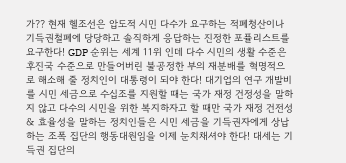가?? 현재 헬조선은 압도적 시민 다수가 요구하는 적폐청산이나 기득권철폐에 당당하고 솔직하게 응답하는 진정한 포퓰리스트를 요구한다! GDP 순위는 세계 11위 인데 다수 시민의 생활 수준은 후진국 수준으로 만들어버린 불공정한 부의 재분배를 혁명적으로 해소해 줄 정치인이 대통령이 되야 한다! 대기업의 연구 개발비를 시민 세금으로 수십조를 지원할 때는 국가 재정 건정성을 말하지 않고 다수의 시민을 위한 복지하자고 할 때만 국가 재정 건전성 & 효율성을 말하는 정치인들은 시민 세금을 기득권자에게 상납하는 조폭 집단의 행동대원임을 이제 눈치채셔야 한다! 대세는 기득권 집단의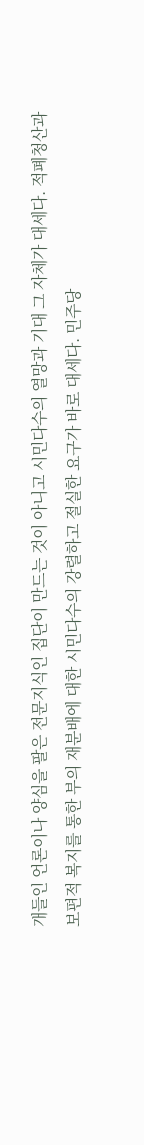개들인 언론이나 양심을 팔은 전문지식인 집단이 만드는 것이 아니고 시민다수의 열망과 기대 그 자체가 대세다. 적폐청산과 보편적 복지를 통한 부의 재분배에 대한 시민다수의 강렬하고 절실한 요구가 바로 대세다. 민주당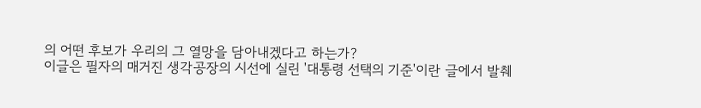의 어떤 후보가 우리의 그 열망을 담아내겠다고 하는가?
이글은 필자의 매거진 생각공장의 시선에 실린 '대통령 선택의 기준'이란 글에서 발췌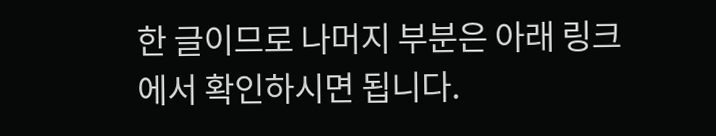한 글이므로 나머지 부분은 아래 링크에서 확인하시면 됩니다.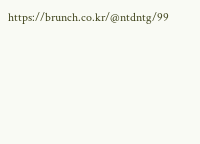https://brunch.co.kr/@ntdntg/99